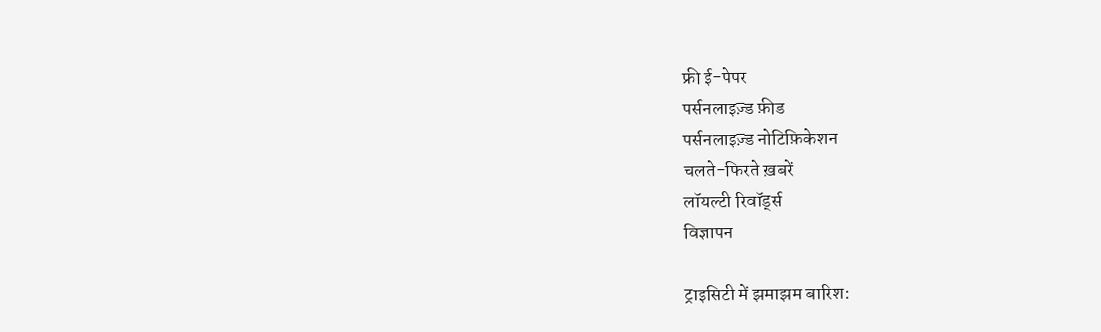फ्री ई-पेपर
पर्सनलाइज़्ड फ़ीड
पर्सनलाइज़्ड नोटिफ़िकेशन
चलते-फिरते ख़बरें
लॉयल्टी रिवॉर्ड्स
विज्ञापन

ट्राइसिटी में झमाझम बारिश: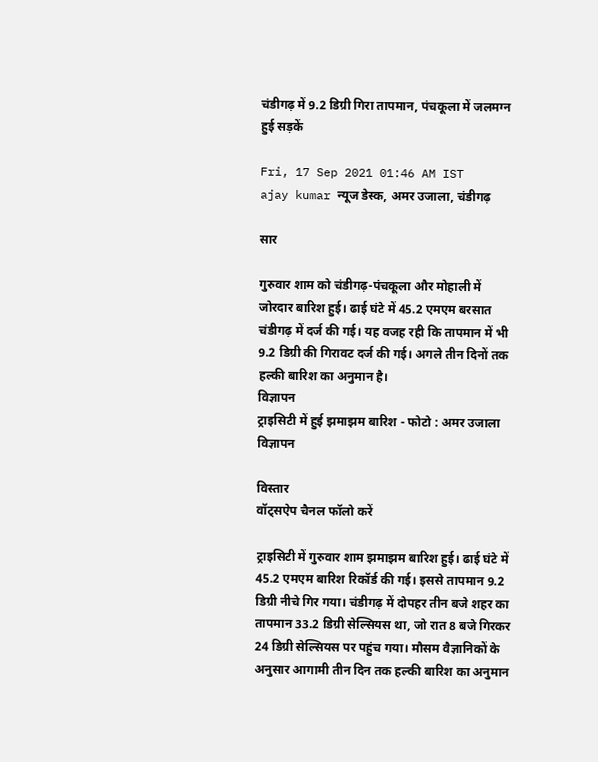चंडीगढ़ में 9.2 डिग्री गिरा तापमान, पंचकूला में जलमग्न हुई सड़कें

Fri, 17 Sep 2021 01:46 AM IST
ajay kumar न्यूज डेस्क, अमर उजाला, चंडीगढ़

सार

गुरुवार शाम को चंडीगढ़-पंचकूला और मोहाली में जोरदार बारिश हुई। ढाई घंटे में 45.2 एमएम बरसात चंडीगढ़ में दर्ज की गई। यह वजह रही कि तापमान में भी 9.2 डिग्री की गिरावट दर्ज की गई। अगले तीन दिनों तक हल्की बारिश का अनुमान है।
विज्ञापन
ट्राइसिटी में हुई झमाझम बारिश - फोटो : अमर उजाला
विज्ञापन

विस्तार
वॉट्सऐप चैनल फॉलो करें

ट्राइसिटी में गुरुवार शाम झमाझम बारिश हुई। ढाई घंटे में 45.2 एमएम बारिश रिकॉर्ड की गई। इससे तापमान 9.2 डिग्री नीचे गिर गया। चंडीगढ़ में दोपहर तीन बजे शहर का तापमान 33.2 डिग्री सेल्सियस था, जो रात 8 बजे गिरकर 24 डिग्री सेल्सियस पर पहुंच गया। मौसम वैज्ञानिकों के अनुसार आगामी तीन दिन तक हल्की बारिश का अनुमान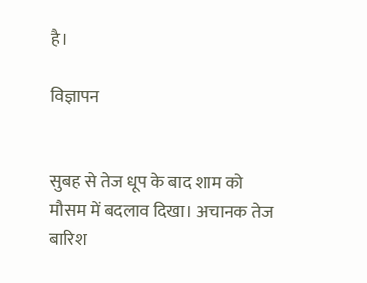है।

विज्ञापन


सुबह से तेज धूप के बाद शाम को मौसम में बदलाव दिखा। अचानक तेज बारिश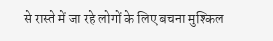से रास्ते में जा रहे लोगों के लिए बचना मुश्किल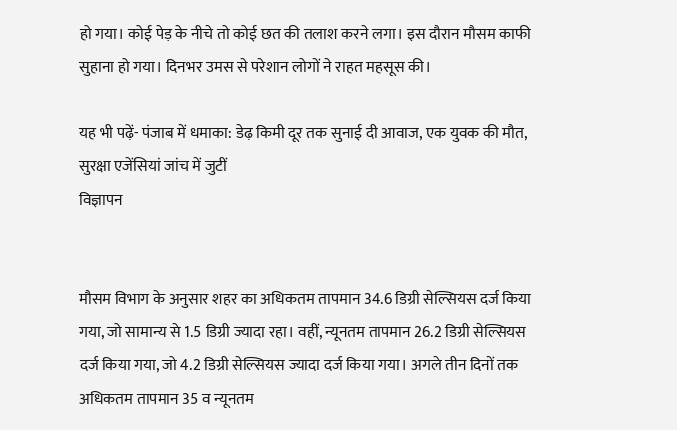हो गया। कोई पेड़ के नीचे तो कोई छत की तलाश करने लगा। इस दौरान मौसम काफी सुहाना हो गया। दिनभर उमस से परेशान लोगों ने राहत महसूस की।

यह भी पढ़ें- पंजाब में धमाका: डेढ़ किमी दूर तक सुनाई दी आवाज, एक युवक की मौत, सुरक्षा एजेंसियां जांच में जुटीं
विज्ञापन


मौसम विभाग के अनुसार शहर का अधिकतम तापमान 34.6 डिग्री सेल्सियस दर्ज किया गया, जो सामान्य से 1.5 डिग्री ज्यादा रहा। वहीं, न्यूनतम तापमान 26.2 डिग्री सेल्सियस दर्ज किया गया, जो 4.2 डिग्री सेल्सियस ज्यादा दर्ज किया गया। अगले तीन दिनों तक अधिकतम तापमान 35 व न्यूनतम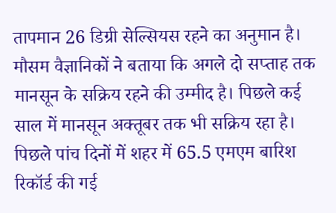तापमान 26 डिग्री सेल्सियस रहने का अनुमान है। मौसम वैज्ञानिकों ने बताया कि अगले दो सप्ताह तक मानसून के सक्रिय रहने की उम्मीद है। पिछले कई साल में मानसून अक्तूबर तक भी सक्रिय रहा है। पिछले पांच दिनों में शहर में 65.5 एमएम बारिश रिकॉर्ड की गई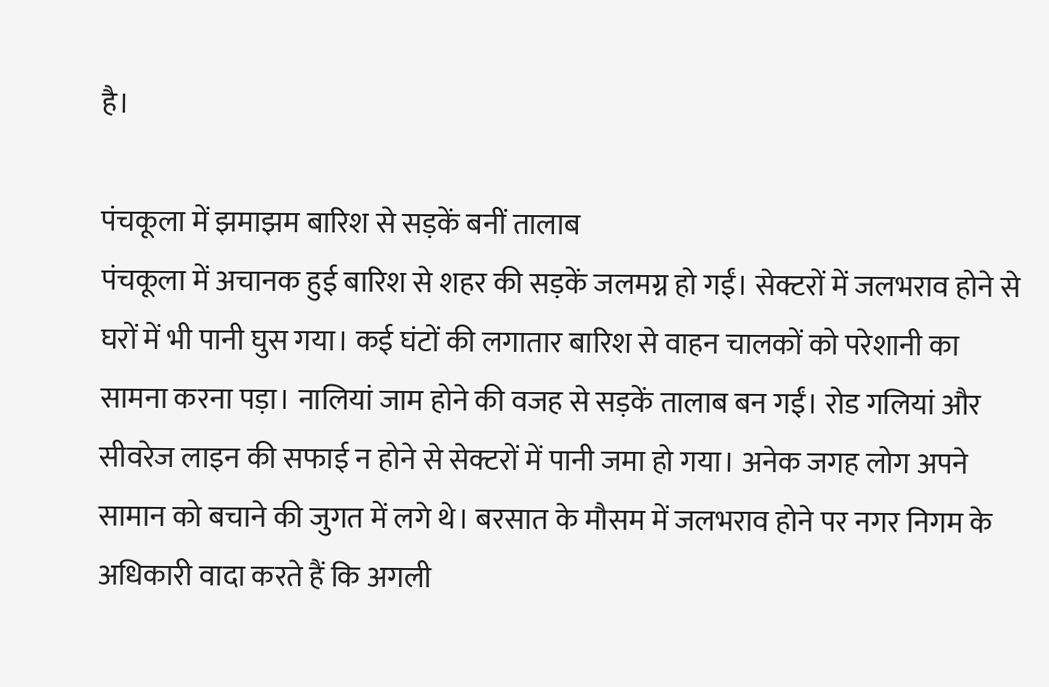है।

पंचकूला में झमाझम बारिश से सड़कें बनीं तालाब
पंचकूला में अचानक हुई बारिश से शहर की सड़कें जलमग्न हो गईं। सेक्टरों में जलभराव होने से घरों में भी पानी घुस गया। कई घंटों की लगातार बारिश से वाहन चालकों को परेशानी का सामना करना पड़ा। नालियां जाम होने की वजह से सड़कें तालाब बन गईं। रोड गलियां और सीवरेज लाइन की सफाई न होने से सेक्टरों में पानी जमा हो गया। अनेक जगह लोग अपने सामान को बचाने की जुगत में लगे थे। बरसात के मौसम में जलभराव होने पर नगर निगम के अधिकारी वादा करते हैं कि अगली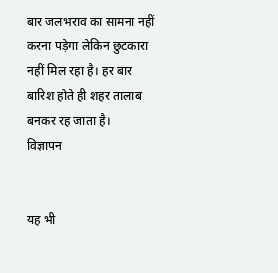बार जलभराव का सामना नहीं करना पड़ेगा लेकिन छुटकारा नहीं मिल रहा है। हर बार बारिश होते ही शहर तालाब बनकर रह जाता है।
विज्ञापन


यह भी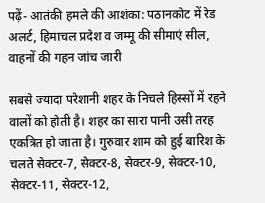पढ़ें- आतंकी हमले की आशंका: पठानकोट में रेड अलर्ट, हिमाचल प्रदेश व जम्मू की सीमाएं सील, वाहनों की गहन जांच जारी

सबसे ज्यादा परेशानी शहर के निचले हिस्सों में रहने वालों को होती है। शहर का सारा पानी उसी तरह एकत्रित हो जाता है। गुरुवार शाम को हुई बारिश के चलते सेक्टर-7, सेक्टर-8, सेक्टर-9, सेक्टर-10, सेक्टर-11, सेक्टर-12,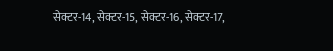सेक्टर-14, सेक्टर-15, सेक्टर-16, सेक्टर-17,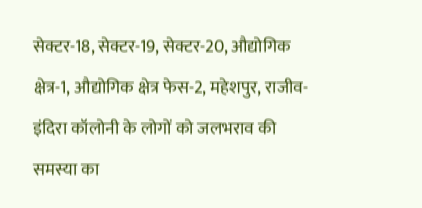सेक्टर-18, सेक्टर-19, सेक्टर-20, औद्योगिक क्षेत्र-1, औद्योगिक क्षेत्र फेस-2, महेशपुर, राजीव-इंदिरा कॉलोनी के लोगों को जलभराव की समस्या का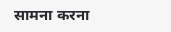सामना करना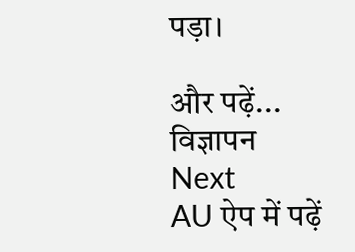पड़ा।

और पढ़ें...
विज्ञापन
Next
AU ऐप में पढ़ें